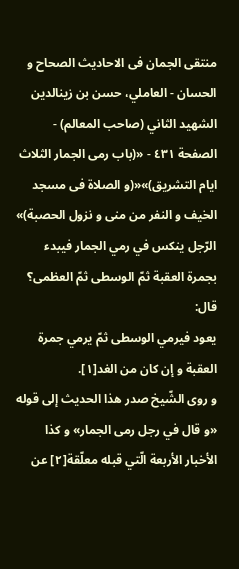منتقى الجمان فى الاحاديث الصحاح و الحسان - العاملي، حسن بن زينالدين الشهيد الثاني (صاحب المعالم) - الصفحة ٤٣١ - «(باب رمى الجمار الثلاث ايام التشريق)»«(و الصلاة فى مسجد الخيف و النفر من منى و نزول الحصبة)»
الرّجل ينكس في رمي الجمار فيبدء بجمرة العقبة ثمّ الوسطى ثمّ العظمى؟ قال:
يعود فيرمي الوسطى ثمّ يرمي جمرة العقبة و إن كان من الغد[١].
و روى الشّيخ صدر هذا الحديث إلى قوله «و قال في رجل رمى الجمار» و كذا الأخبار الأربعة الّتي قبله معلّقة[٢] عن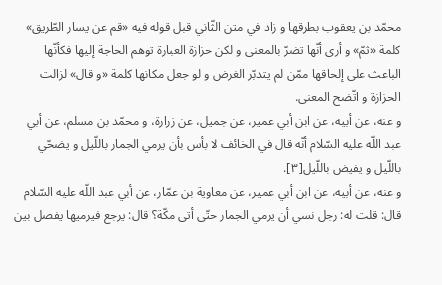محمّد بن يعقوب بطرقها و زاد في متن الثّاني قبل قوله فيه «قم عن يسار الطّريق» كلمة «ثمّ» و أرى أنّها تضرّ بالمعنى و لكن حزازة العبارة توهم الحاجة إليها فكأنّها الباعث على إلحاقها ممّن لم يتدبّر الغرض و لو جعل مكانها كلمة «و قال» لزالت الحزازة و اتّضح المعنى.
و عنه، عن أبيه، عن ابن أبي عمير، عن جميل، عن زرارة، و محمّد بن مسلم، عن أبي عبد اللّه عليه السّلام أنّه قال في الخائف لا بأس بأن يرمي الجمار باللّيل و يضحّي باللّيل و يفيض باللّيل[٣].
و عنه، عن أبيه، عن ابن أبي عمير، عن معاوية بن عمّار، عن أبي عبد اللّه عليه السّلام قال: قلت له: رجل نسي أن يرمي الجمار حتّى أتى مكّة؟ قال: يرجع فيرميها يفصل بين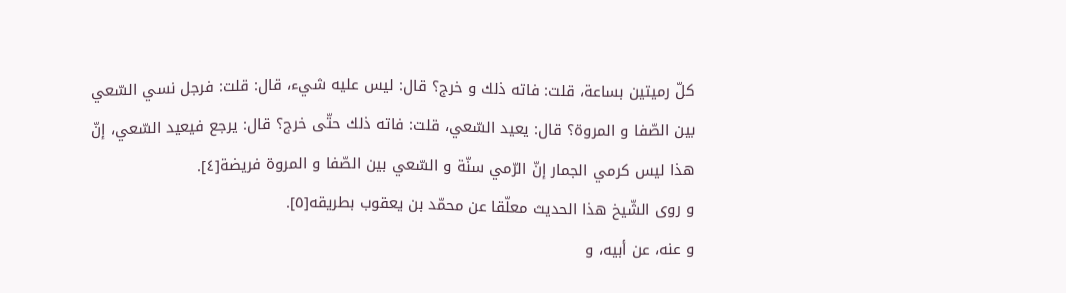كلّ رميتين بساعة، قلت: فاته ذلك و خرج؟ قال: ليس عليه شيء، قال: قلت: فرجل نسي السّعي بين الصّفا و المروة؟ قال: يعيد السّعي، قلت: فاته ذلك حتّى خرج؟ قال: يرجع فيعيد السّعي، إنّ هذا ليس كرمي الجمار إنّ الرّمي سنّة و السّعي بين الصّفا و المروة فريضة[٤].
و روى الشّيخ هذا الحديث معلّقا عن محمّد بن يعقوب بطريقه[٥].
و عنه، عن أبيه، و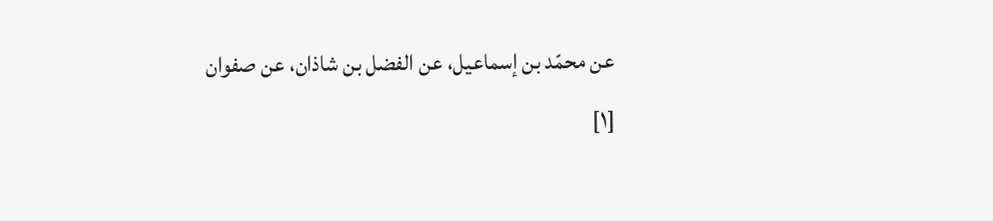عن محمّد بن إسماعيل، عن الفضل بن شاذان، عن صفوان
[١]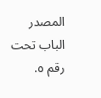المصدر الباب تحت رقم ٥.